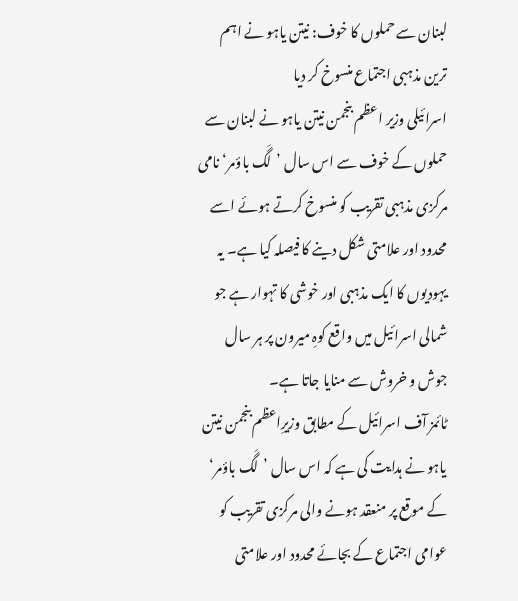لبنان سے حملوں کا خوف: نیتن یاہو نے اہم ترین مذہبی اجتماع منسوخ کر دیا
اسرائیلی وزیر اعظم بنجمن نیتن یاہو نے لبنان سے حملوں کے خوف سے اس سال ’لَگ باؤمر‘ نامی مرکزی مذہبی تقریب کو منسوخ کرتے ہوئے اسے محدود اور علامتی شکل دینے کا فیصلہ کیا ہے۔ یہ یہودیوں کا ایک مذہبی اور خوشی کا تہوار ہے جو شمالی اسرائیل میں واقع کوہِ میرون پر ہر سال جوش و خروش سے منایا جاتا ہے۔
ٹائمز آف اسرائیل کے مطابق وزیرِاعظم بنجمن نیتن یاہو نے ہدایت کی ہے کہ اس سال ’لَگ باؤمر‘ کے موقع پر منعقد ہونے والی مرکزی تقریب کو عوامی اجتماع کے بجائے محدود اور علامتی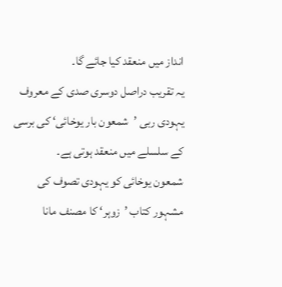انداز میں منعقد کیا جائے گا۔
یہ تقریب دراصل دوسری صدی کے معروف یہودی ربی ’شمعون بار یوخائی‘ کی برسی کے سلسلے میں منعقد ہوتی ہے۔
شمعون یوخائی کو یہودی تصوف کی مشہور کتاب ’زوہر‘ کا مصنف مانا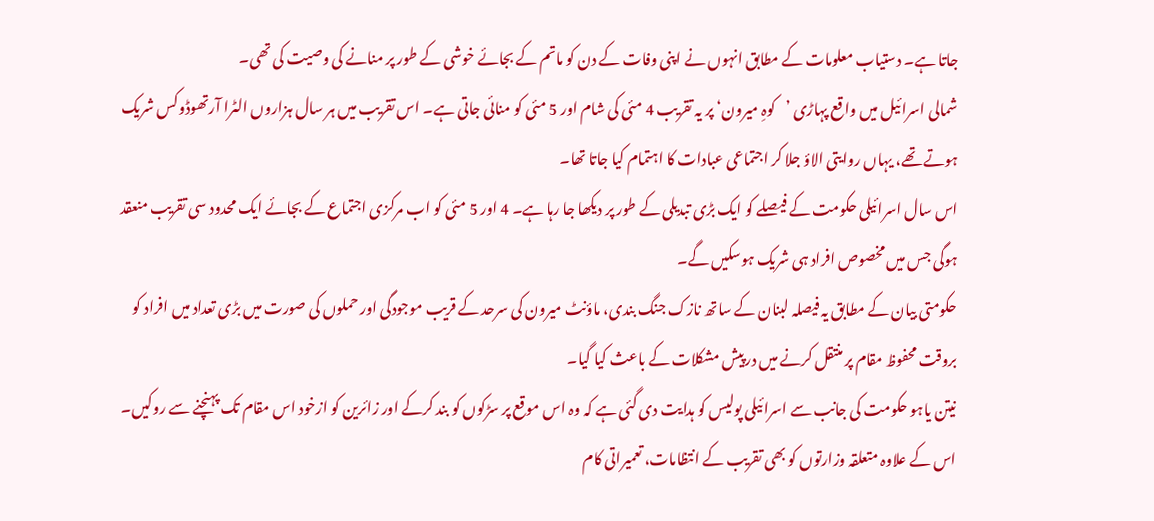جاتا ہے۔ دستیاب معلومات کے مطابق انہوں نے اپنی وفات کے دن کو ماتم کے بجائے خوشی کے طور پر منانے کی وصیت کی تھی۔
شمالی اسرائیل میں واقع پہاڑی ’کوہِ میرون‘ پر یہ تقریب 4 مئی کی شام اور 5 مئی کو منائی جاتی ہے۔ اس تقریب میں ہر سال ہزاروں الٹرا آرتھوڈوکس شریک ہوتے تھے، یہاں روایتی الاؤ جلا کر اجتماعی عبادات کا اہتمام کیا جاتا تھا۔
اس سال اسرائیلی حکومت کے فیصلے کو ایک بڑی تبدیلی کے طور پر دیکھا جا رہا ہے۔ 4 اور 5 مئی کو اب مرکزی اجتماع کے بجائے ایک محدود سی تقریب منعقد ہوگی جس میں مخصوص افراد ہی شریک ہوسکیں گے۔
حکومتی بیان کے مطابق یہ فیصلہ لبنان کے ساتھ نازک جنگ بندی، ماؤنٹ میرون کی سرحد کے قریب موجودگی اور حملوں کی صورت میں بڑی تعداد میں افراد کو بروقت محفوظ مقام پر منتقل کرنے میں درپیش مشکلات کے باعث کیا گیا۔
نیتن یاہو حکومت کی جانب سے اسرائیلی پولیس کو ہدایت دی گئی ہے کہ وہ اس موقع پر سڑکوں کو بند کرکے اور زائرین کو ازخود اس مقام تک پہنچنے سے روکیں۔
اس کے علاوہ متعلقہ وزارتوں کو بھی تقریب کے انتظامات، تعمیراتی کام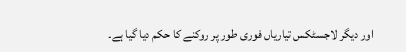اور دیگر لاجسٹکس تیاریاں فوری طور پر روکنے کا حکم دیا گیا ہے۔